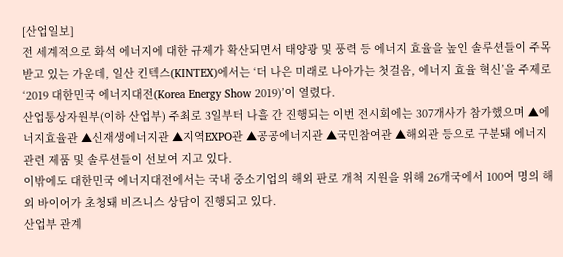[산업일보]
전 세계적으로 화석 에너지에 대한 규제가 확산되면서 태양광 및 풍력 등 에너지 효율을 높인 솔루션들이 주목 받고 있는 가운데, 일산 킨텍스(KINTEX)에서는 ‘더 나은 미래로 나아가는 첫걸음, 에너지 효율 혁신’을 주제로 ‘2019 대한민국 에너지대전(Korea Energy Show 2019)’이 열렸다.
산업통상자원부(이하 산업부) 주최로 3일부터 나흘 간 진행되는 이번 전시회에는 307개사가 참가했으며 ▲에너지효율관 ▲신재생에너지관 ▲지역EXPO관 ▲공공에너지관 ▲국민참여관 ▲해외관 등으로 구분돼 에너지 관련 제품 및 솔루션들이 선보여 지고 있다.
이밖에도 대한민국 에너지대전에서는 국내 중소기업의 해외 판로 개척 지원을 위해 26개국에서 100여 명의 해외 바이어가 초청돼 비즈니스 상담이 진행되고 있다.
산업부 관계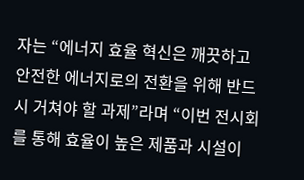자는 “에너지 효율 혁신은 깨끗하고 안전한 에너지로의 전환을 위해 반드시 거쳐야 할 과제”라며 “이번 전시회를 통해 효율이 높은 제품과 시설이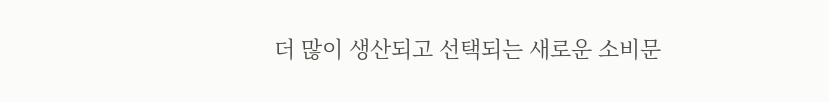더 많이 생산되고 선택되는 새로운 소비문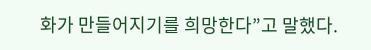화가 만들어지기를 희망한다”고 말했다.